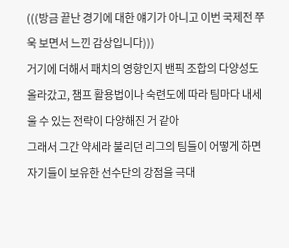(((방금 끝난 경기에 대한 얘기가 아니고 이번 국제전 쭈욱 보면서 느낀 감상입니다)))
거기에 더해서 패치의 영향인지 밴픽 조합의 다양성도 올라갔고, 챔프 활용법이나 숙련도에 따라 팀마다 내세울 수 있는 전략이 다양해진 거 같아
그래서 그간 약세라 불리던 리그의 팀들이 어떻게 하면 자기들이 보유한 선수단의 강점을 극대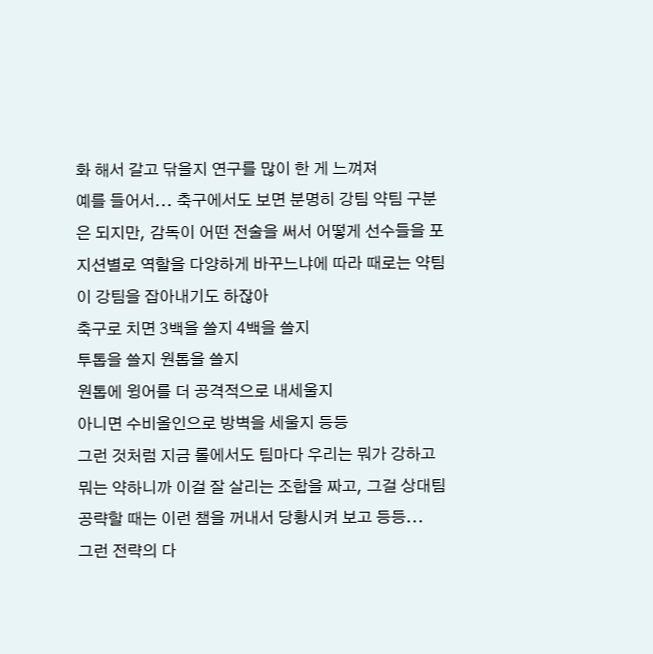화 해서 갈고 닦을지 연구를 많이 한 게 느껴져
예를 들어서... 축구에서도 보면 분명히 강팀 약팀 구분은 되지만, 감독이 어떤 전술을 써서 어떻게 선수들을 포지션별로 역할을 다양하게 바꾸느냐에 따라 때로는 약팀이 강팀을 잡아내기도 하잖아
축구로 치면 3백을 쓸지 4백을 쓸지
투톱을 쓸지 원톱을 쓸지
원톱에 윙어를 더 공격적으로 내세울지
아니면 수비올인으로 방벽을 세울지 등등
그런 것처럼 지금 롤에서도 팀마다 우리는 뭐가 강하고 뭐는 약하니까 이걸 잘 살리는 조합을 짜고, 그걸 상대팀 공략할 때는 이런 챔을 꺼내서 당황시켜 보고 등등...
그런 전략의 다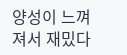양성이 느껴져서 재밌다